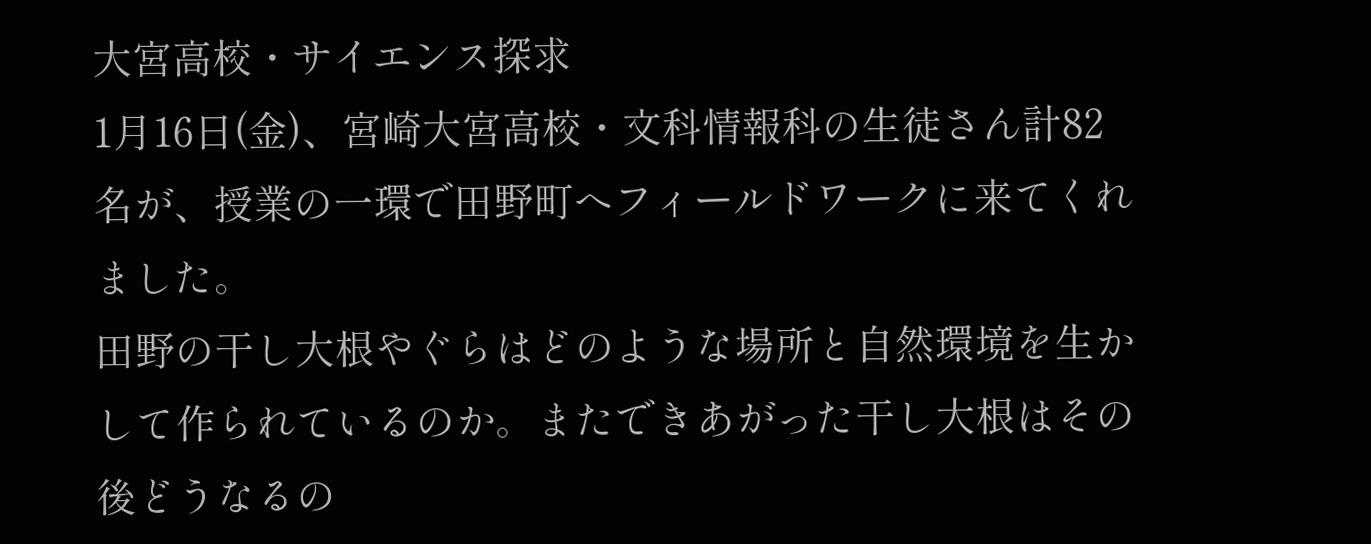大宮高校・サイエンス探求
1月16日(金)、宮崎大宮高校・文科情報科の生徒さん計82名が、授業の一環で田野町へフィールドワークに来てくれました。
田野の干し大根やぐらはどのような場所と自然環境を生かして作られているのか。またできあがった干し大根はその後どうなるの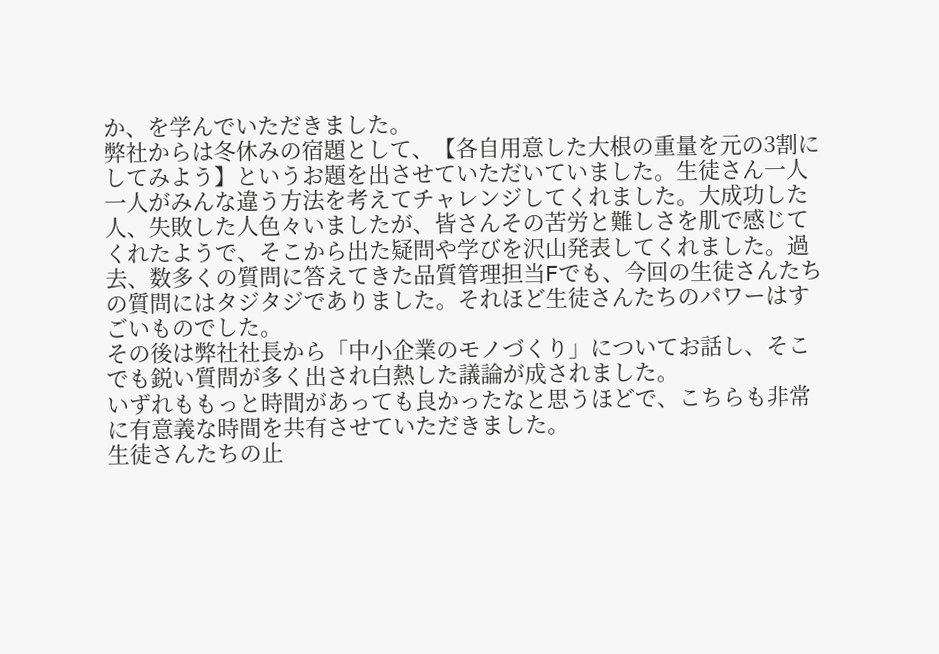か、を学んでいただきました。
弊社からは冬休みの宿題として、【各自用意した大根の重量を元の3割にしてみよう】というお題を出させていただいていました。生徒さん一人一人がみんな違う方法を考えてチャレンジしてくれました。大成功した人、失敗した人色々いましたが、皆さんその苦労と難しさを肌で感じてくれたようで、そこから出た疑問や学びを沢山発表してくれました。過去、数多くの質問に答えてきた品質管理担当Fでも、今回の生徒さんたちの質問にはタジタジでありました。それほど生徒さんたちのパワーはすごいものでした。
その後は弊社社長から「中小企業のモノづくり」についてお話し、そこでも鋭い質問が多く出され白熱した議論が成されました。
いずれももっと時間があっても良かったなと思うほどで、こちらも非常に有意義な時間を共有させていただきました。
生徒さんたちの止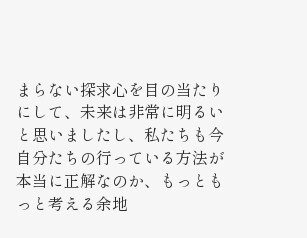まらない探求心を目の当たりにして、未来は非常に明るいと思いましたし、私たちも今自分たちの行っている方法が本当に正解なのか、もっともっと考える余地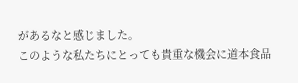があるなと感じました。
このような私たちにとっても貴重な機会に道本食品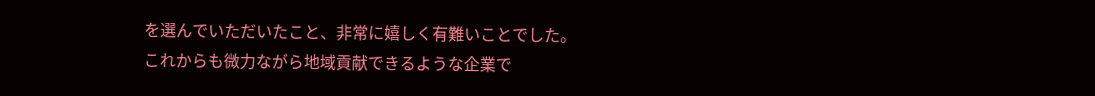を選んでいただいたこと、非常に嬉しく有難いことでした。
これからも微力ながら地域貢献できるような企業で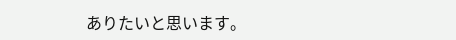ありたいと思います。